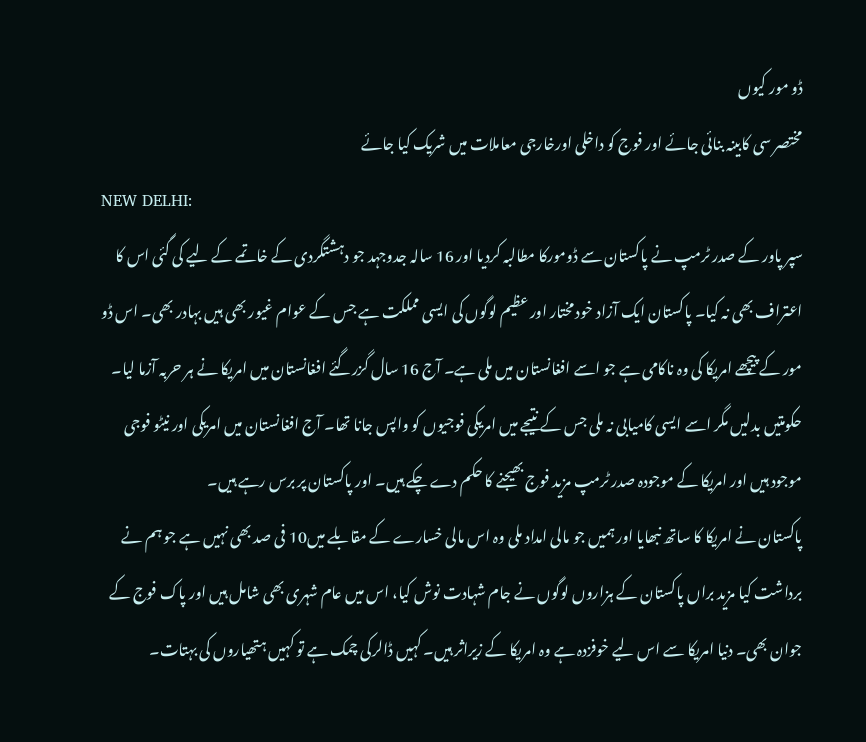ڈو مور کیوں
مختصر سی کابینہ بنائی جائے اور فوج کو داخلی اورخارجی معاملات میں شریک کیا جائے
NEW DELHI:
سپر پاور کے صدر ٹرمپ نے پاکستان سے ڈومورکا مطالبہ کردیا اور 16 سالہ جدوجہد جو دہشتگردی کے خاتمے کے لیے کی گئی اس کا اعتراف بھی نہ کیا۔ پاکستان ایک آزاد خود مختار اور عظیم لوگوں کی ایسی مملکت ہے جس کے عوام غیور بھی ہیں بہادر بھی۔ اس ڈو مور کے پیچھے امریکا کی وہ ناکامی ہے جو اسے افغانستان میں ملی ہے۔ آج 16 سال گزرگئے افغانستان میں امریکا نے ہر حربہ آزما لیا۔ حکومتیں بدلیں مگر اسے ایسی کامیابی نہ ملی جس کے نتیجے میں امریکی فوجیوں کو واپس جانا تھا۔ آج افغانستان میں امریکی اور نیٹو فوجی موجود ہیں اور امریکا کے موجودہ صدر ٹرمپ مزید فوج بھیجنے کا حکم دے چکے ہیں۔ اور پاکستان پر برس رہے ہیں۔
پاکستان نے امریکا کا ساتھ نبھایا اور ہمیں جو مالی امداد ملی وہ اس مالی خسارے کے مقابلے میں10 فی صد بھی نہیں ہے جو ہم نے برداشت کیا مزید براں پاکستان کے ہزاروں لوگوں نے جام شہادت نوش کیا، اس میں عام شہری بھی شامل ہیں اور پاک فوج کے جوان بھی۔ دنیا امریکا سے اس لیے خوفزدہ ہے وہ امریکا کے زیراثر ہیں۔ کہیں ڈالرکی چمک ہے تو کہیں ہتھیاروں کی بہتات۔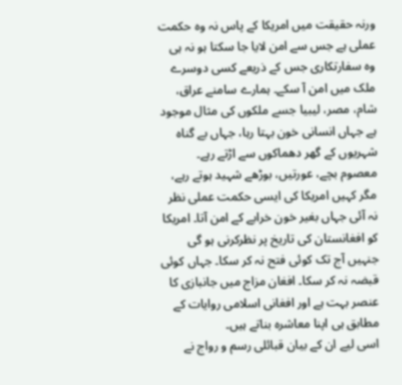ورنہ حقیقت میں امریکا کے پاس نہ وہ حکمت عملی ہے جس سے امن لایا جا سکتا ہو نہ ہی وہ سفارتکاری جس کے ذریعے کسی دوسرے ملک میں امن آ سکے۔ ہمارے سامنے عراق، شام، مصر، لیبیا جسے ملکوں کی مثال موجود ہے جہاں انسانی خون بہتا رہا، جہاں بے گناہ شہریوں کے گھر دھماکوں سے اڑتے رہے۔ معصوم بچے، عورتیں، بوڑھے شہید ہوتے رہے، مگر کہیں امریکا کی ایسی حکمت عملی نظر نہ آئی جہاں بغیر خون خرابے کے امن آتا۔ امریکا کو افغانستان کی تاریخ پر نظرکرنی ہو گی جنہیں آج تک کوئی فتح نہ کر سکا۔ جہاں کوئی قبضہ نہ کر سکا۔ افغان مزاج میں جانبازی کا عنصر بہت ہے اور افغانی اسلامی روایات کے مطابق ہی اپنا معاشرہ بناتے ہیں۔
اسی لیے ان کے بیان قبائلی رسم و رواج نے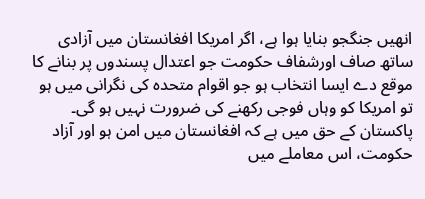انھیں جنگجو بنایا ہوا ہے، اگر امریکا افغانستان میں آزادی ساتھ صاف اورشفاف حکومت جو اعتدال پسندوں پر بنانے کا موقع دے ایسا انتخاب ہو جو اقوام متحدہ کی نگرانی میں ہو تو امریکا کو وہاں فوجی رکھنے کی ضرورت نہیں ہو گی۔ پاکستان کے حق میں ہے کہ افغانستان میں امن ہو اور آزاد حکومت، اس معاملے میں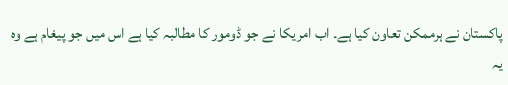پاکستان نے ہرممکن تعاون کیا ہے۔ اب امریکا نے جو ڈومور کا مطالبہ کیا ہے اس میں جو پیغام ہے وہ یہ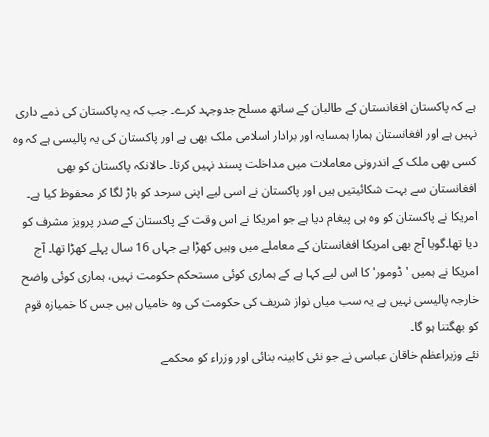ہے کہ پاکستان افغانستان کے طالبان کے ساتھ مسلح جدوجہد کرے۔ جب کہ یہ پاکستان کی ذمے داری نہیں ہے اور افغانستان ہمارا ہمسایہ اور برادار اسلامی ملک بھی ہے اور پاکستان کی یہ پالیسی ہے کہ وہ کسی بھی ملک کے اندرونی معاملات میں مداخلت پسند نہیں کرتا۔ حالانکہ پاکستان کو بھی افغانستان سے بہت شکائیتیں ہیں اور پاکستان نے اسی لیے اپنی سرحد کو باڑ لگا کر محفوظ کیا ہے۔
امریکا نے پاکستان کو وہ ہی پیغام دیا ہے جو امریکا نے اس وقت کے پاکستان کے صدر پرویز مشرف کو دیا تھا۔گویا آج بھی امریکا افغانستان کے معاملے میں وہیں کھڑا ہے جہاں 16 سال پہلے کھڑا تھا۔ آج امریکا نے ہمیں 'ڈومور' کا اس لیے کہا ہے کے ہماری کوئی مستحکم حکومت نہیں، ہماری کوئی واضح خارجہ پالیسی نہیں ہے یہ سب میاں نواز شریف کی حکومت کی وہ خامیاں ہیں جس کا خمیازہ قوم کو بھگتنا ہو گا۔
نئے وزیراعظم خاقان عباسی نے جو نئی کابینہ بنائی اور وزراء کو محکمے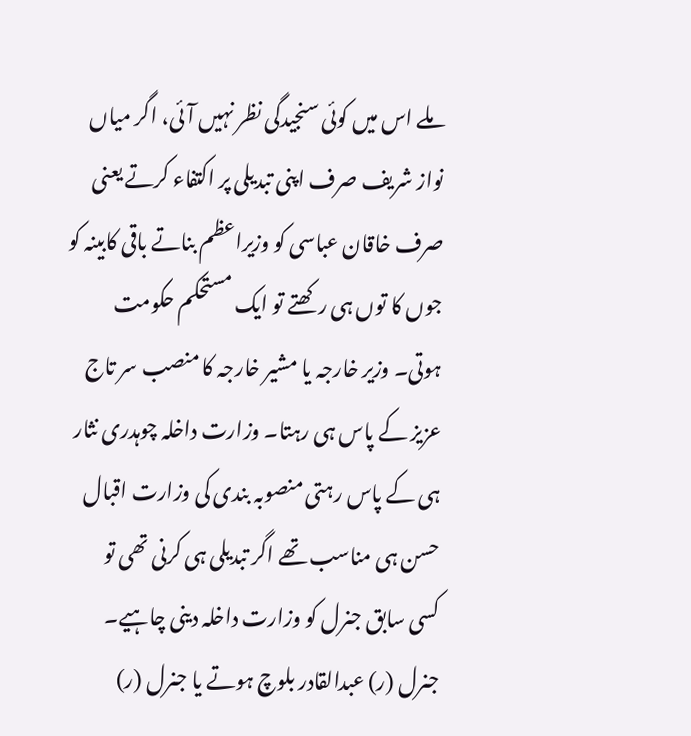ملے اس میں کوئی سنجیدگی نظر نہیں آئی، اگر میاں نواز شریف صرف اپنی تبدیلی پر اکتفاء کرتے یعنی صرف خاقان عباسی کو وزیراعظم بناتے باقی کابینہ کو جوں کا توں ہی رکھتے تو ایک مستحکم حکومت ہوتی۔ وزیر خارجہ یا مشیر خارجہ کا منصب سر تاج عزیز کے پاس ہی رہتا۔ وزارت داخلہ چوہدری نثار ہی کے پاس رہتی منصوبہ بندی کی وزارت اقبال حسن ہی مناسب تھے اگر تبدیلی ہی کرنی تھی تو کسی سابق جنرل کو وزارت داخلہ دینی چاہیے۔ جنرل (ر) عبدالقادر بلوچ ہوتے یا جنرل (ر)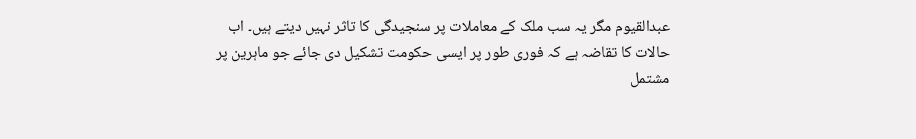عبدالقیوم مگر یہ سب ملک کے معاملات پر سنجیدگی کا تاثر نہیں دیتے ہیں۔ اب حالات کا تقاضہ ہے کہ فوری طور پر ایسی حکومت تشکیل دی جائے جو ماہرین پر مشتمل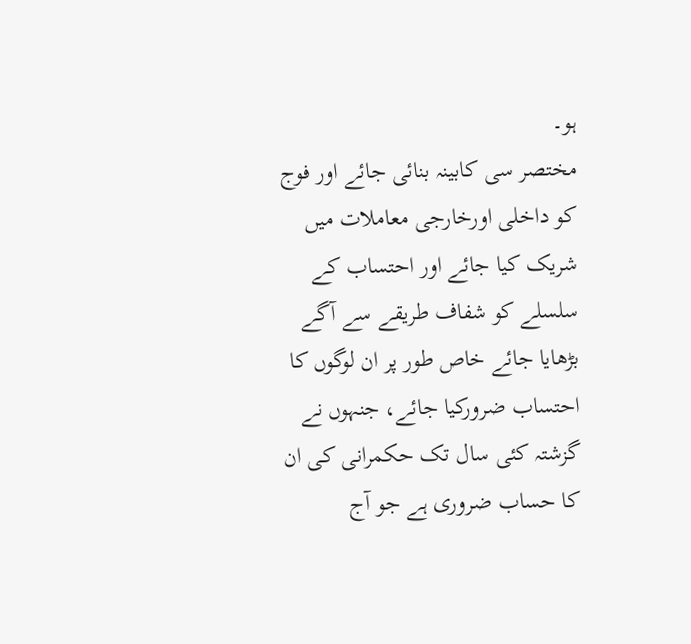ہو۔
مختصر سی کابینہ بنائی جائے اور فوج کو داخلی اورخارجی معاملات میں شریک کیا جائے اور احتساب کے سلسلے کو شفاف طریقے سے آگے بڑھایا جائے خاص طور پر ان لوگوں کا احتساب ضرورکیا جائے، جنہوں نے گزشتہ کئی سال تک حکمرانی کی ان کا حساب ضروری ہے جو آج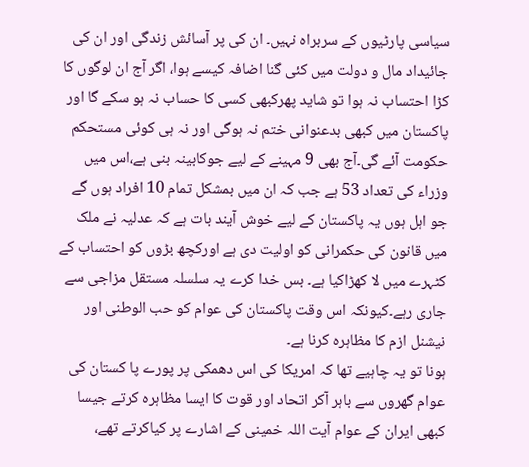سیاسی پارٹیوں کے سربراہ نہیں۔ ان کی پر آسائش زندگی اور ان کی جائیداد مال و دولت میں کئی گنا اضافہ کیسے ہوا، اگر آج ان لوگوں کا کڑا احتساب نہ ہوا تو شاید پھرکبھی کسی کا حساب نہ ہو سکے گا اور پاکستان میں کبھی بدعنوانی ختم نہ ہوگی اور نہ ہی کوئی مستحکم حکومت آئے گی۔آج بھی 9 مہینے کے لیے جوکابینہ بنی ہے،اس میں وزراء کی تعداد 53 ہے جب کہ ان میں بمشکل تمام 10 افراد ہوں گے جو اہل ہوں یہ پاکستان کے لیے خوش آیند بات ہے کہ عدلیہ نے ملک میں قانون کی حکمرانی کو اولیت دی ہے اورکچھ بڑوں کو احتساب کے کٹہرے میں لا کھڑاکیا ہے۔ بس خدا کرے یہ سلسلہ مستقل مزاجی سے جاری رہے۔کیونکہ اس وقت پاکستان کی عوام کو حب الوطنی اور نیشنل ازم کا مظاہرہ کرنا ہے۔
ہونا تو یہ چاہیے تھا کہ امریکا کی اس دھمکی پر پورے پا کستان کی عوام گھروں سے باہر آکر اتحاد اور قوت کا ایسا مظاہرہ کرتے جیسا کبھی ایران کے عوام آیت اللہ خمینی کے اشارے پر کیاکرتے تھے،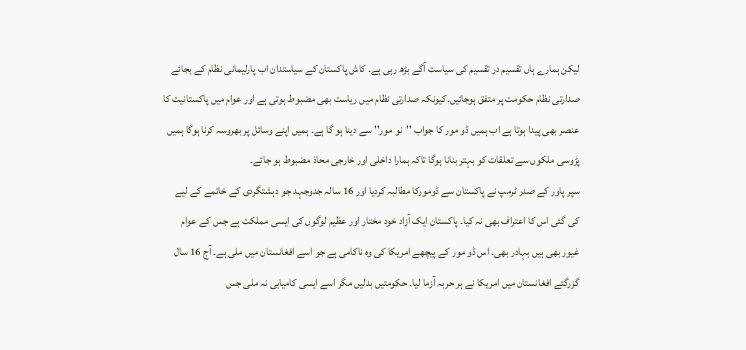لیکن ہمارے ہاں تقسیم در تقسیم کی سیاست آگے بڑھ رہی ہے۔ کاش پاکستان کے سیاستدان اب پارلیمانی نظام کے بجائے صدارتی نظام حکومت پر متفق ہوجائیں۔کیونکہ صدارتی نظام میں ریاست بھی مضبوط ہوتی ہے اور عوام میں پاکستانیت کا عنصر بھی پیدا ہوتا ہے اب ہمیں ڈو مور کا جواب ''نو مور'' سے دینا ہو گا ہے۔ ہمیں اپنے وسائل پر بھروسہ کرنا ہوگا ہمیں پڑوسی ملکوں سے تعلقات کو بہتر بنانا ہوگا تاکہ ہمارا داخلی اور خارجی محاذ مضبوط ہو جائے۔
سپر پاور کے صدر ٹرمپ نے پاکستان سے ڈومورکا مطالبہ کردیا اور 16 سالہ جدوجہد جو دہشتگردی کے خاتمے کے لیے کی گئی اس کا اعتراف بھی نہ کیا۔ پاکستان ایک آزاد خود مختار اور عظیم لوگوں کی ایسی مملکت ہے جس کے عوام غیور بھی ہیں بہادر بھی۔ اس ڈو مور کے پیچھے امریکا کی وہ ناکامی ہے جو اسے افغانستان میں ملی ہے۔ آج 16 سال گزرگئے افغانستان میں امریکا نے ہر حربہ آزما لیا۔ حکومتیں بدلیں مگر اسے ایسی کامیابی نہ ملی جس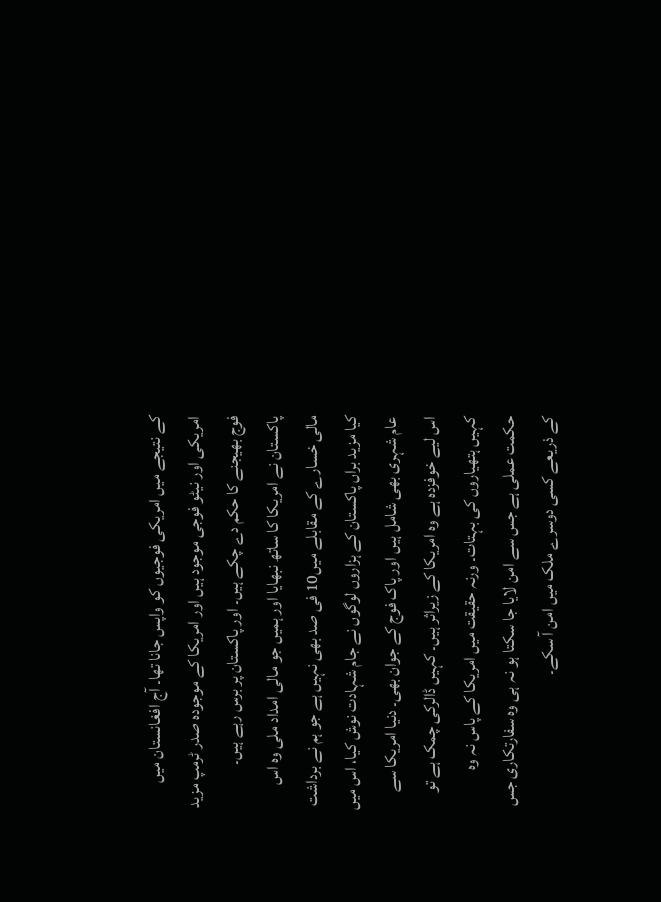کے نتیجے میں امریکی فوجیوں کو واپس جانا تھا۔ آج افغانستان میں امریکی اور نیٹو فوجی موجود ہیں اور امریکا کے موجودہ صدر ٹرمپ مزید فوج بھیجنے کا حکم دے چکے ہیں۔ اور پاکستان پر برس رہے ہیں۔
پاکستان نے امریکا کا ساتھ نبھایا اور ہمیں جو مالی امداد ملی وہ اس مالی خسارے کے مقابلے میں10 فی صد بھی نہیں ہے جو ہم نے برداشت کیا مزید براں پاکستان کے ہزاروں لوگوں نے جام شہادت نوش کیا، اس میں عام شہری بھی شامل ہیں اور پاک فوج کے جوان بھی۔ دنیا امریکا سے اس لیے خوفزدہ ہے وہ امریکا کے زیراثر ہیں۔ کہیں ڈالرکی چمک ہے تو کہیں ہتھیاروں کی بہتات۔ ورنہ حقیقت میں امریکا کے پاس نہ وہ حکمت عملی ہے جس سے امن لایا جا سکتا ہو نہ ہی وہ سفارتکاری جس کے ذریعے کسی دوسرے ملک میں امن آ سکے۔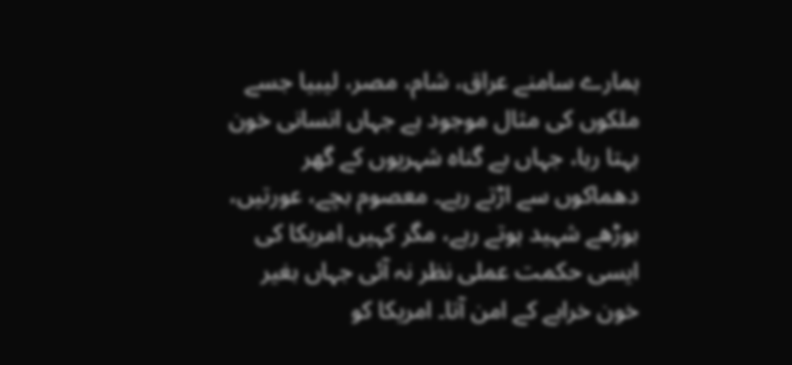ہمارے سامنے عراق، شام، مصر، لیبیا جسے ملکوں کی مثال موجود ہے جہاں انسانی خون بہتا رہا، جہاں بے گناہ شہریوں کے گھر دھماکوں سے اڑتے رہے۔ معصوم بچے، عورتیں، بوڑھے شہید ہوتے رہے، مگر کہیں امریکا کی ایسی حکمت عملی نظر نہ آئی جہاں بغیر خون خرابے کے امن آتا۔ امریکا کو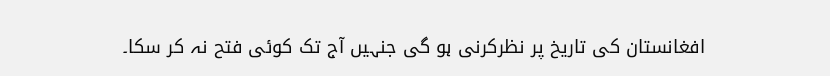افغانستان کی تاریخ پر نظرکرنی ہو گی جنہیں آج تک کوئی فتح نہ کر سکا۔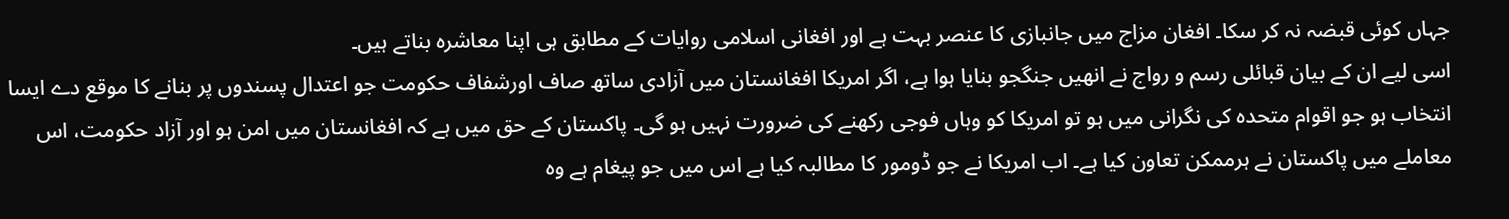جہاں کوئی قبضہ نہ کر سکا۔ افغان مزاج میں جانبازی کا عنصر بہت ہے اور افغانی اسلامی روایات کے مطابق ہی اپنا معاشرہ بناتے ہیں۔
اسی لیے ان کے بیان قبائلی رسم و رواج نے انھیں جنگجو بنایا ہوا ہے، اگر امریکا افغانستان میں آزادی ساتھ صاف اورشفاف حکومت جو اعتدال پسندوں پر بنانے کا موقع دے ایسا انتخاب ہو جو اقوام متحدہ کی نگرانی میں ہو تو امریکا کو وہاں فوجی رکھنے کی ضرورت نہیں ہو گی۔ پاکستان کے حق میں ہے کہ افغانستان میں امن ہو اور آزاد حکومت، اس معاملے میں پاکستان نے ہرممکن تعاون کیا ہے۔ اب امریکا نے جو ڈومور کا مطالبہ کیا ہے اس میں جو پیغام ہے وہ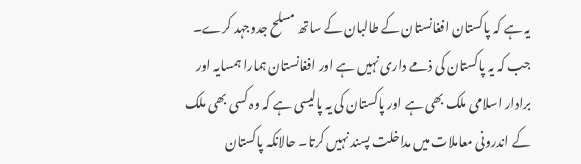یہ ہے کہ پاکستان افغانستان کے طالبان کے ساتھ مسلح جدوجہد کرے۔ جب کہ یہ پاکستان کی ذمے داری نہیں ہے اور افغانستان ہمارا ہمسایہ اور برادار اسلامی ملک بھی ہے اور پاکستان کی یہ پالیسی ہے کہ وہ کسی بھی ملک کے اندرونی معاملات میں مداخلت پسند نہیں کرتا۔ حالانکہ پاکستان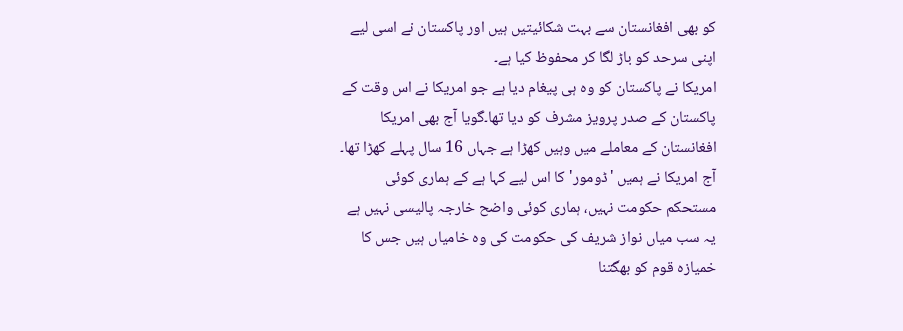کو بھی افغانستان سے بہت شکائیتیں ہیں اور پاکستان نے اسی لیے اپنی سرحد کو باڑ لگا کر محفوظ کیا ہے۔
امریکا نے پاکستان کو وہ ہی پیغام دیا ہے جو امریکا نے اس وقت کے پاکستان کے صدر پرویز مشرف کو دیا تھا۔گویا آج بھی امریکا افغانستان کے معاملے میں وہیں کھڑا ہے جہاں 16 سال پہلے کھڑا تھا۔ آج امریکا نے ہمیں 'ڈومور' کا اس لیے کہا ہے کے ہماری کوئی مستحکم حکومت نہیں، ہماری کوئی واضح خارجہ پالیسی نہیں ہے یہ سب میاں نواز شریف کی حکومت کی وہ خامیاں ہیں جس کا خمیازہ قوم کو بھگتنا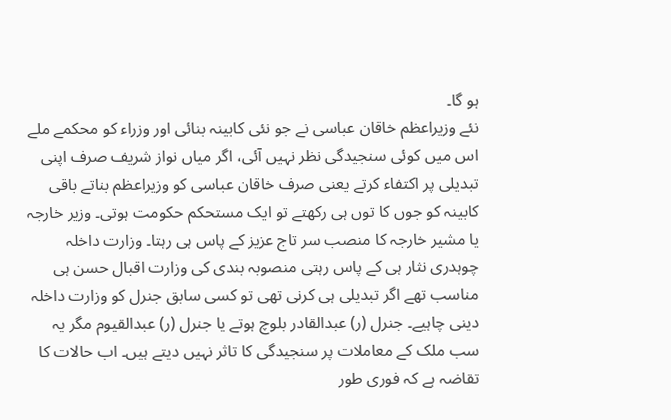ہو گا۔
نئے وزیراعظم خاقان عباسی نے جو نئی کابینہ بنائی اور وزراء کو محکمے ملے اس میں کوئی سنجیدگی نظر نہیں آئی، اگر میاں نواز شریف صرف اپنی تبدیلی پر اکتفاء کرتے یعنی صرف خاقان عباسی کو وزیراعظم بناتے باقی کابینہ کو جوں کا توں ہی رکھتے تو ایک مستحکم حکومت ہوتی۔ وزیر خارجہ یا مشیر خارجہ کا منصب سر تاج عزیز کے پاس ہی رہتا۔ وزارت داخلہ چوہدری نثار ہی کے پاس رہتی منصوبہ بندی کی وزارت اقبال حسن ہی مناسب تھے اگر تبدیلی ہی کرنی تھی تو کسی سابق جنرل کو وزارت داخلہ دینی چاہیے۔ جنرل (ر) عبدالقادر بلوچ ہوتے یا جنرل (ر) عبدالقیوم مگر یہ سب ملک کے معاملات پر سنجیدگی کا تاثر نہیں دیتے ہیں۔ اب حالات کا تقاضہ ہے کہ فوری طور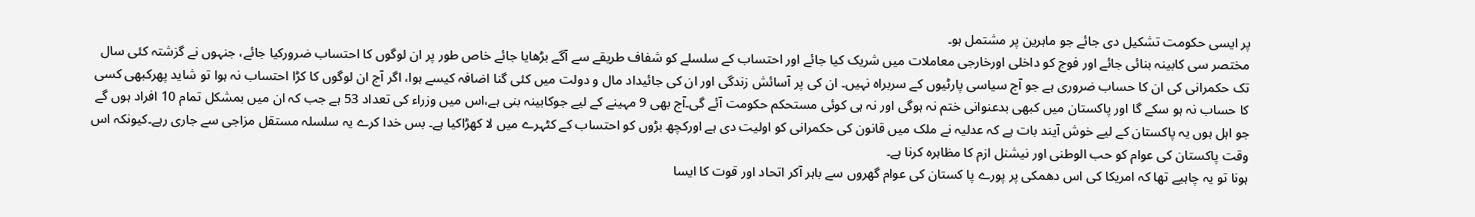پر ایسی حکومت تشکیل دی جائے جو ماہرین پر مشتمل ہو۔
مختصر سی کابینہ بنائی جائے اور فوج کو داخلی اورخارجی معاملات میں شریک کیا جائے اور احتساب کے سلسلے کو شفاف طریقے سے آگے بڑھایا جائے خاص طور پر ان لوگوں کا احتساب ضرورکیا جائے، جنہوں نے گزشتہ کئی سال تک حکمرانی کی ان کا حساب ضروری ہے جو آج سیاسی پارٹیوں کے سربراہ نہیں۔ ان کی پر آسائش زندگی اور ان کی جائیداد مال و دولت میں کئی گنا اضافہ کیسے ہوا، اگر آج ان لوگوں کا کڑا احتساب نہ ہوا تو شاید پھرکبھی کسی کا حساب نہ ہو سکے گا اور پاکستان میں کبھی بدعنوانی ختم نہ ہوگی اور نہ ہی کوئی مستحکم حکومت آئے گی۔آج بھی 9 مہینے کے لیے جوکابینہ بنی ہے،اس میں وزراء کی تعداد 53 ہے جب کہ ان میں بمشکل تمام 10 افراد ہوں گے جو اہل ہوں یہ پاکستان کے لیے خوش آیند بات ہے کہ عدلیہ نے ملک میں قانون کی حکمرانی کو اولیت دی ہے اورکچھ بڑوں کو احتساب کے کٹہرے میں لا کھڑاکیا ہے۔ بس خدا کرے یہ سلسلہ مستقل مزاجی سے جاری رہے۔کیونکہ اس وقت پاکستان کی عوام کو حب الوطنی اور نیشنل ازم کا مظاہرہ کرنا ہے۔
ہونا تو یہ چاہیے تھا کہ امریکا کی اس دھمکی پر پورے پا کستان کی عوام گھروں سے باہر آکر اتحاد اور قوت کا ایسا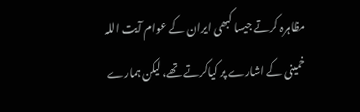مظاہرہ کرتے جیسا کبھی ایران کے عوام آیت اللہ خمینی کے اشارے پر کیاکرتے تھے، لیکن ہمارے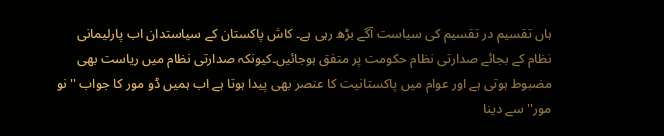ہاں تقسیم در تقسیم کی سیاست آگے بڑھ رہی ہے۔ کاش پاکستان کے سیاستدان اب پارلیمانی نظام کے بجائے صدارتی نظام حکومت پر متفق ہوجائیں۔کیونکہ صدارتی نظام میں ریاست بھی مضبوط ہوتی ہے اور عوام میں پاکستانیت کا عنصر بھی پیدا ہوتا ہے اب ہمیں ڈو مور کا جواب ''نو مور'' سے دینا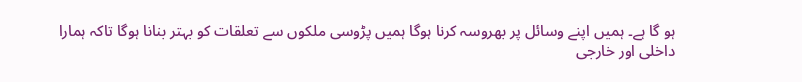ہو گا ہے۔ ہمیں اپنے وسائل پر بھروسہ کرنا ہوگا ہمیں پڑوسی ملکوں سے تعلقات کو بہتر بنانا ہوگا تاکہ ہمارا داخلی اور خارجی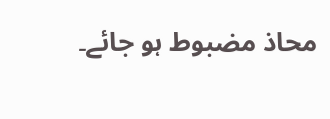محاذ مضبوط ہو جائے۔